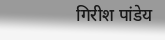गिरीश पांडेय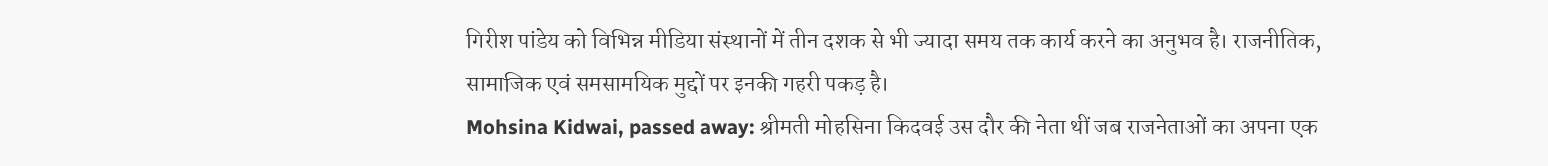गिरीश पांडेय को विभिन्न मीडिया संस्थानों में तीन दशक से भी ज्यादा समय तक कार्य करने का अनुभव है। राजनीतिक, सामाजिक एवं समसामयिक मुद्दों पर इनकी गहरी पकड़ है।
Mohsina Kidwai, passed away: श्रीमती मोहसिना किदवई उस दौर की नेता थीं जब राजनेताओं का अपना एक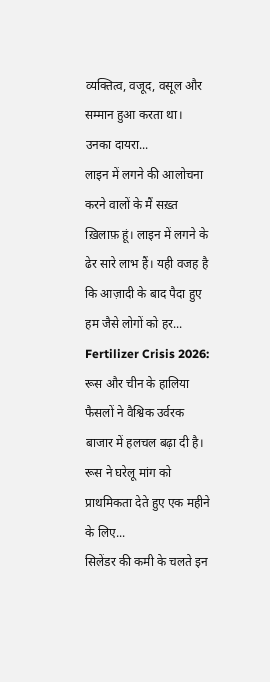व्यक्तित्व, वजूद, वसूल और सम्मान हुआ करता था। उनका दायरा...
लाइन में लगने की आलोचना करने वालों के मैं सख़्त ख़िलाफ़ हूं। लाइन में लगने के ढेर सारे लाभ हैं। यही वजह है कि आज़ादी के बाद पैदा हुए हम जैसे लोगों को हर...
Fertilizer Crisis 2026: रूस और चीन के हालिया फैसलों ने वैश्विक उर्वरक बाजार में हलचल बढ़ा दी है। रूस ने घरेलू मांग को प्राथमिकता देते हुए एक महीने के लिए...
सिलेंडर की कमी के चलते इन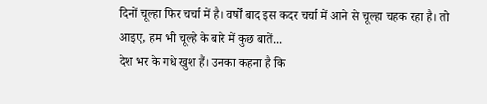दिनों चूल्हा फिर चर्चा में है। वर्षों बाद इस कदर चर्चा में आने से चूल्हा चहक रहा है। तो आइए, हम भी चूल्हे के बारे में कुछ बातें...
देश भर के गधे खुश हैं। उनका कहना है कि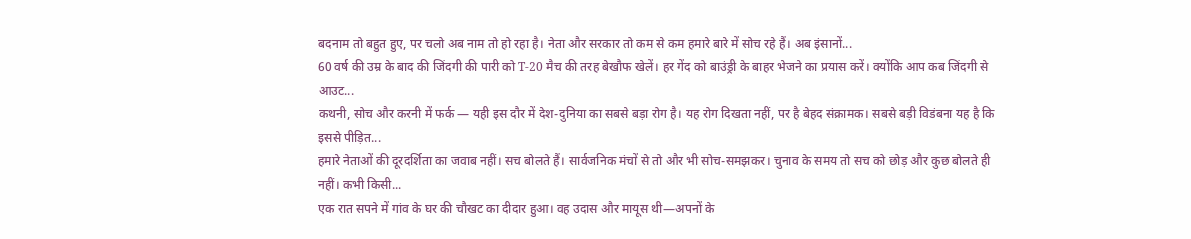बदनाम तो बहुत हुए, पर चलो अब नाम तो हो रहा है। नेता और सरकार तो कम से कम हमारे बारे में सोच रहे हैं। अब इंसानों...
60 वर्ष की उम्र के बाद की जिंदगी की पारी को T-20 मैच की तरह बेखौफ खेलें। हर गेंद को बाउंड्री के बाहर भेजने का प्रयास करें। क्योंकि आप कब जिंदगी से आउट...
कथनी, सोच और करनी में फर्क — यही इस दौर में देश-दुनिया का सबसे बड़ा रोग है। यह रोग दिखता नहीं, पर है बेहद संक्रामक। सबसे बड़ी विडंबना यह है कि इससे पीड़ित...
हमारे नेताओं की दूरदर्शिता का जवाब नहीं। सच बोलते हैं। सार्वजनिक मंचों से तो और भी सोच-समझकर। चुनाव के समय तो सच को छोड़ और कुछ बोलते ही नहीं। कभी किसी...
एक रात सपने में गांव के घर की चौखट का दीदार हुआ। वह उदास और मायूस थी—अपनों के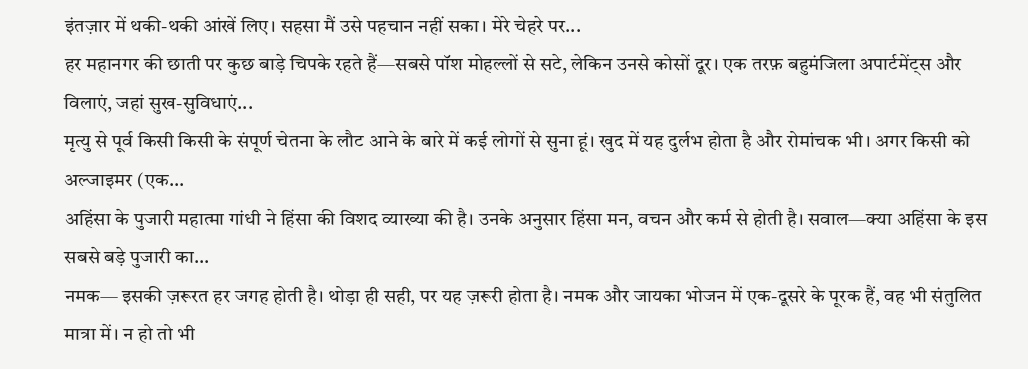इंतज़ार में थकी-थकी आंखें लिए। सहसा मैं उसे पहचान नहीं सका। मेरे चेहरे पर...
हर महानगर की छाती पर कुछ बाड़े चिपके रहते हैं—सबसे पॉश मोहल्लों से सटे, लेकिन उनसे कोसों दूर। एक तरफ़ बहुमंजिला अपार्टमेंट्स और विलाएं, जहां सुख-सुविधाएं...
मृत्यु से पूर्व किसी किसी के संपूर्ण चेतना के लौट आने के बारे में कई लोगों से सुना हूं। खुद में यह दुर्लभ होता है और रोमांचक भी। अगर किसी को अल्जाइमर (एक...
अहिंसा के पुजारी महात्मा गांधी ने हिंसा की विशद व्याख्या की है। उनके अनुसार हिंसा मन, वचन और कर्म से होती है। सवाल—क्या अहिंसा के इस सबसे बड़े पुजारी का...
नमक— इसकी ज़रूरत हर जगह होती है। थोड़ा ही सही, पर यह ज़रूरी होता है। नमक और जायका भोजन में एक-दूसरे के पूरक हैं, वह भी संतुलित मात्रा में। न हो तो भी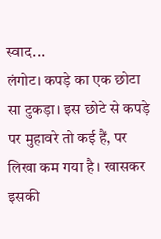स्वाद...
लंगोट। कपड़े का एक छोटा सा टुकड़ा। इस छोटे से कपड़े पर मुहावरे तो कई हैं, पर लिखा कम गया है। खासकर इसकी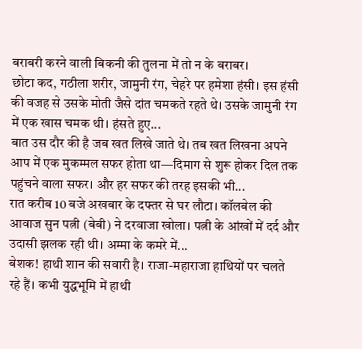बराबरी करने वाली बिकनी की तुलना में तो न के बराबर।
छोटा कद, गठीला शरीर, जामुनी रंग, चेहरे पर हमेशा हंसी। इस हंसी की वजह से उसके मोती जैसे दांत चमकते रहते थे। उसके जामुनी रंग में एक खास चमक थी। हंसते हुए...
बात उस दौर की है जब खत लिखे जाते थे। तब खत लिखना अपने आप में एक मुकम्मल सफर होता था—दिमाग से शुरू होकर दिल तक पहुंचने वाला सफर। और हर सफर की तरह इसकी भी...
रात करीब 10 बजे अखबार के दफ्तर से घर लौटा। कॉलबेल की आवाज सुन पत्नी (बेबी) ने दरवाजा खोला। पत्नी के आंखों में दर्द और उदासी झलक रही थी। अम्मा के कमरे में...
बेशक! हाथी शान की सवारी है। राजा-महाराजा हाथियों पर चलते रहे हैं। कभी युद्धभूमि में हाथी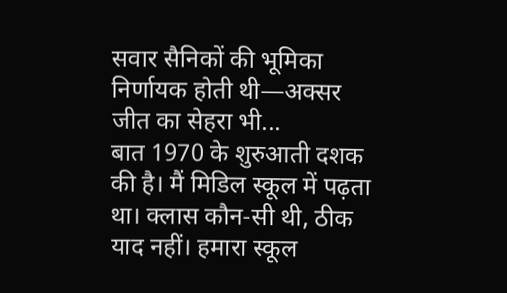सवार सैनिकों की भूमिका निर्णायक होती थी—अक्सर जीत का सेहरा भी...
बात 1970 के शुरुआती दशक की है। मैं मिडिल स्कूल में पढ़ता था। क्लास कौन-सी थी, ठीक याद नहीं। हमारा स्कूल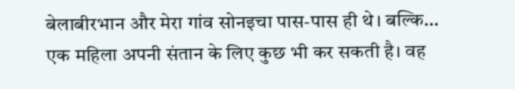बेलाबीरभान और मेरा गांव सोनइचा पास-पास ही थे। बल्कि...
एक महिला अपनी संतान के लिए कुछ भी कर सकती है। वह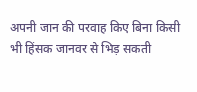अपनी जान की परवाह किए बिना किसी भी हिंसक जानवर से भिड़ सकती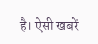है। ऐसी खबरें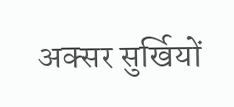अक्सर सुर्खियों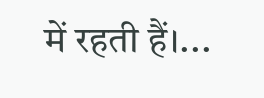में रहती हैं।...